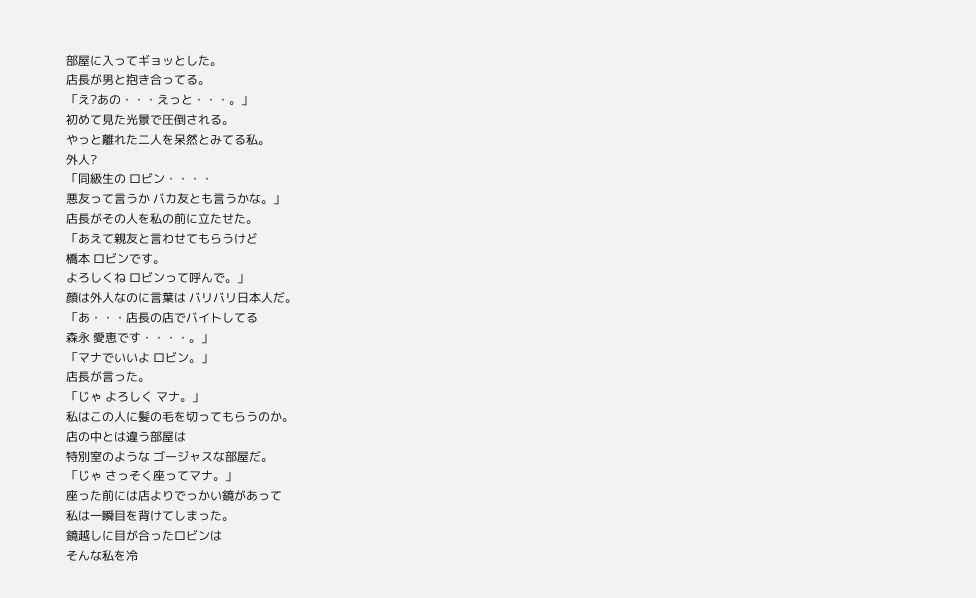部屋に入ってギョッとした。
店長が男と抱き合ってる。
「え?あの・・・えっと・・・。」
初めて見た光景で圧倒される。
やっと離れた二人を呆然とみてる私。
外人?
「同級生の ロビン・・・・
悪友って言うか バカ友とも言うかな。」
店長がその人を私の前に立たせた。
「あえて親友と言わせてもらうけど
橋本 ロビンです。
よろしくね ロビンって呼んで。」
顔は外人なのに言葉は バリバリ日本人だ。
「あ・・・店長の店でバイトしてる
森永 愛恵です・・・・。」
「マナでいいよ ロビン。」
店長が言った。
「じゃ よろしく マナ。」
私はこの人に髪の毛を切ってもらうのか。
店の中とは違う部屋は
特別室のような ゴージャスな部屋だ。
「じゃ さっそく座ってマナ。」
座った前には店よりでっかい鏡があって
私は一瞬目を背けてしまった。
鏡越しに目が合ったロビンは
そんな私を冷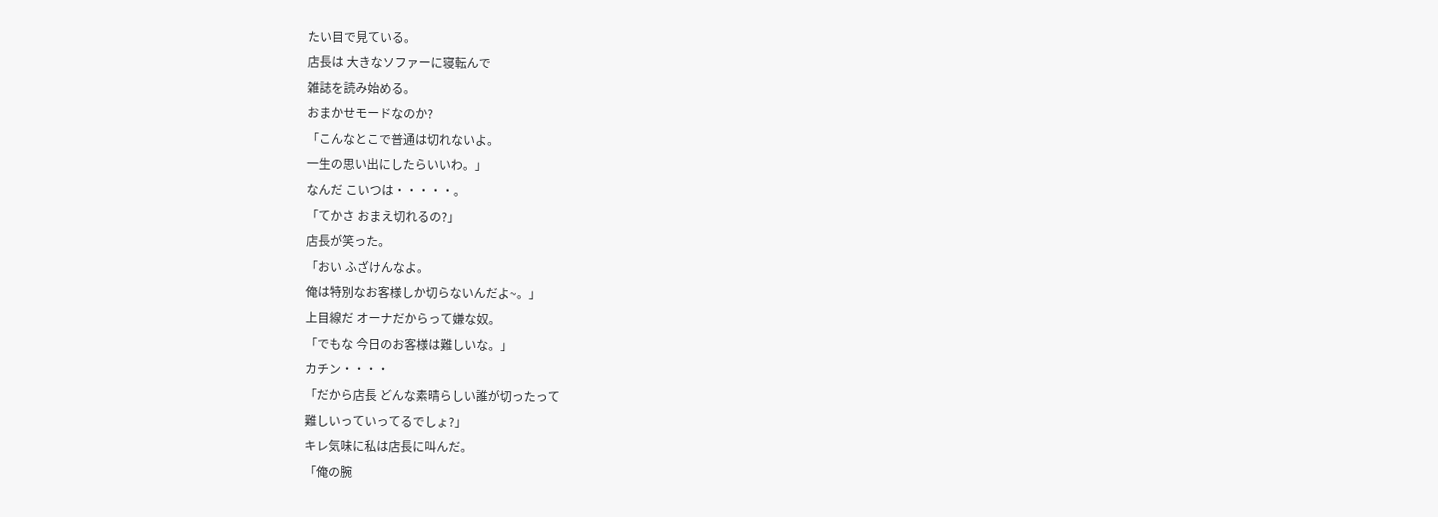たい目で見ている。
店長は 大きなソファーに寝転んで
雑誌を読み始める。
おまかせモードなのか?
「こんなとこで普通は切れないよ。
一生の思い出にしたらいいわ。」
なんだ こいつは・・・・・。
「てかさ おまえ切れるの?」
店長が笑った。
「おい ふざけんなよ。
俺は特別なお客様しか切らないんだよ~。」
上目線だ オーナだからって嫌な奴。
「でもな 今日のお客様は難しいな。」
カチン・・・・
「だから店長 どんな素晴らしい誰が切ったって
難しいっていってるでしょ?」
キレ気味に私は店長に叫んだ。
「俺の腕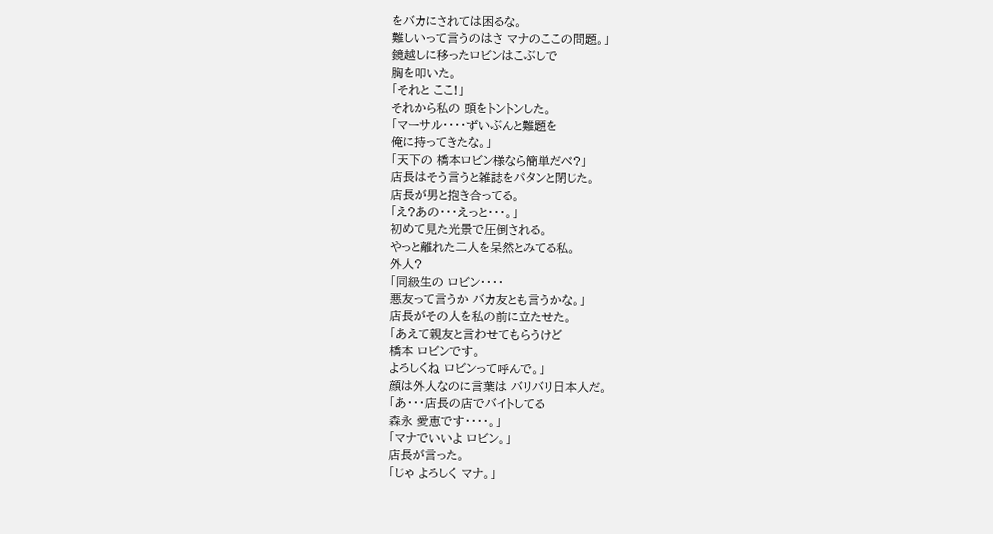をバカにされては困るな。
難しいって言うのはさ マナのここの問題。」
鏡越しに移ったロビンはこぶしで
胸を叩いた。
「それと ここ!」
それから私の 頭をトントンした。
「マーサル・・・・ずいぶんと難題を
俺に持ってきたな。」
「天下の 橋本ロビン様なら簡単だべ?」
店長はそう言うと雑誌をパタンと閉じた。
店長が男と抱き合ってる。
「え?あの・・・えっと・・・。」
初めて見た光景で圧倒される。
やっと離れた二人を呆然とみてる私。
外人?
「同級生の ロビン・・・・
悪友って言うか バカ友とも言うかな。」
店長がその人を私の前に立たせた。
「あえて親友と言わせてもらうけど
橋本 ロビンです。
よろしくね ロビンって呼んで。」
顔は外人なのに言葉は バリバリ日本人だ。
「あ・・・店長の店でバイトしてる
森永 愛恵です・・・・。」
「マナでいいよ ロビン。」
店長が言った。
「じゃ よろしく マナ。」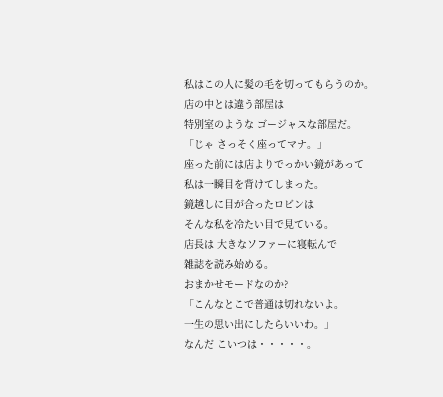私はこの人に髪の毛を切ってもらうのか。
店の中とは違う部屋は
特別室のような ゴージャスな部屋だ。
「じゃ さっそく座ってマナ。」
座った前には店よりでっかい鏡があって
私は一瞬目を背けてしまった。
鏡越しに目が合ったロビンは
そんな私を冷たい目で見ている。
店長は 大きなソファーに寝転んで
雑誌を読み始める。
おまかせモードなのか?
「こんなとこで普通は切れないよ。
一生の思い出にしたらいいわ。」
なんだ こいつは・・・・・。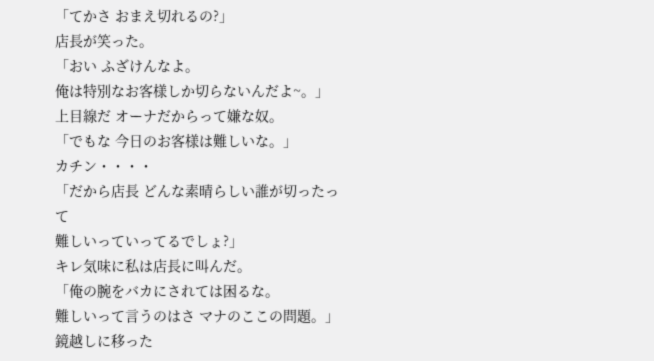「てかさ おまえ切れるの?」
店長が笑った。
「おい ふざけんなよ。
俺は特別なお客様しか切らないんだよ~。」
上目線だ オーナだからって嫌な奴。
「でもな 今日のお客様は難しいな。」
カチン・・・・
「だから店長 どんな素晴らしい誰が切ったって
難しいっていってるでしょ?」
キレ気味に私は店長に叫んだ。
「俺の腕をバカにされては困るな。
難しいって言うのはさ マナのここの問題。」
鏡越しに移った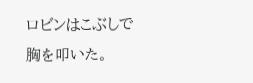ロビンはこぶしで
胸を叩いた。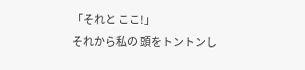「それと ここ!」
それから私の 頭をトントンし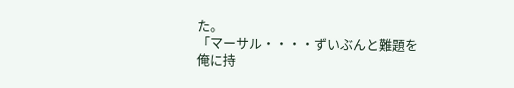た。
「マーサル・・・・ずいぶんと難題を
俺に持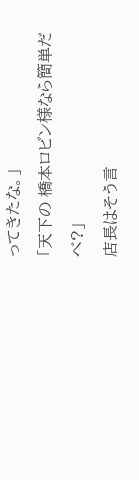ってきたな。」
「天下の 橋本ロビン様なら簡単だべ?」
店長はそう言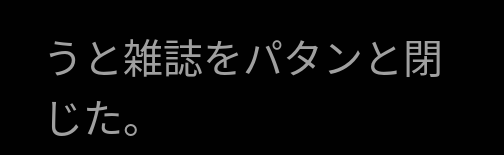うと雑誌をパタンと閉じた。